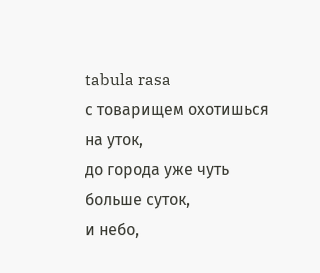tabula rasa
с товарищем охотишься на уток,
до города уже чуть больше суток,
и небо,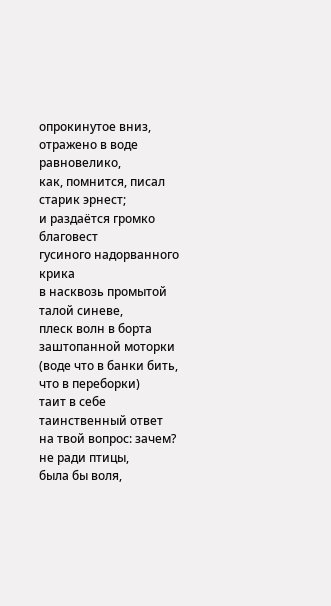опрокинутое вниз,
отражено в воде равновелико,
как, помнится, писал старик эрнест;
и раздаётся громко благовест
гусиного надорванного крика
в насквозь промытой талой синеве,
плеск волн в борта заштопанной моторки
(воде что в банки бить, что в переборки)
таит в себе таинственный ответ
на твой вопрос: зачем? не ради птицы,
была бы воля,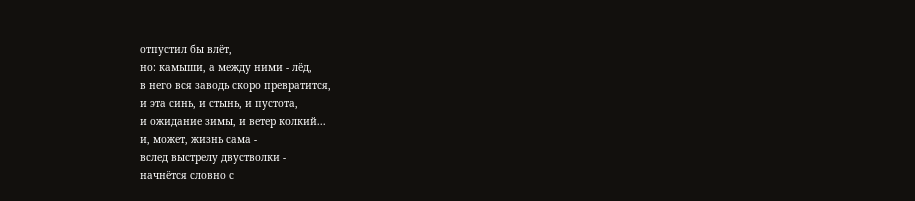отпустил бы влёт,
но: камыши, а между ними - лёд,
в него вся заводь скоро превратится,
и эта синь, и стынь, и пустота,
и ожидание зимы, и ветер колкий...
и, может, жизнь сама -
вслед выстрелу двустволки -
начнётся словно с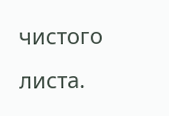чистого листа.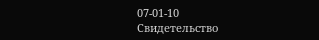07-01-10
Свидетельство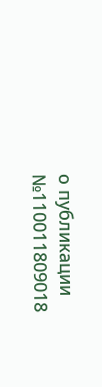о публикации №110011809018